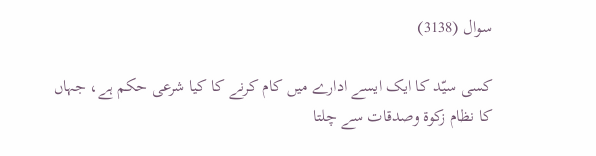سوال (3138)

کسی سیّد کا ایک ایسے ادارے میں کام کرنے کا کیا شرعی حکم ہے، جہاں کا نظام زکوة وصدقات سے چلتا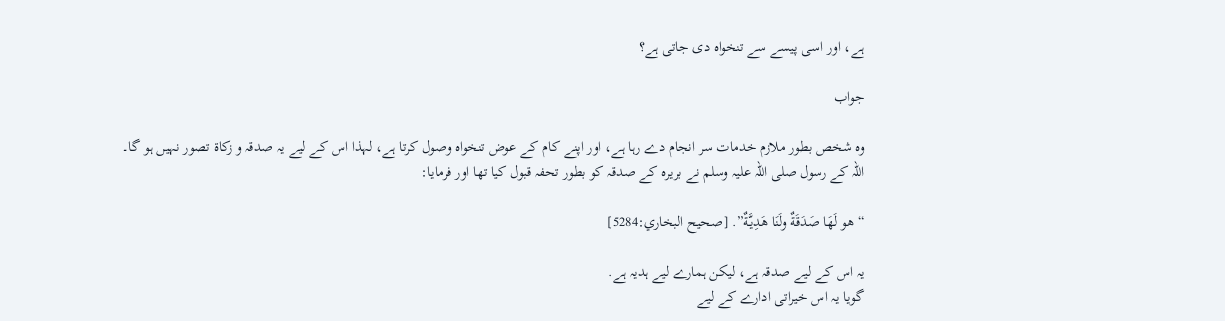ہے، اور اسی پیسے سے تنخواہ دی جاتی ہے؟

جواب

وہ شخص بطور ملازم خدمات سر انجام دے رہا ہے، اور اپنے کام کے عوض تنخواہ وصول کرتا ہے، لہذا اس کے لیے یہ صدقہ و زکاۃ تصور نہیں ہو گا۔
اللہ کے رسول صلی اللہ علیہ وسلم نے بریرہ کے صدقہ کو بطور تحفہ قبول کیا تھا اور فرمایا:

“هو لَهَا صَدَقَةٌ ولَنَا هَدِيَّةٌ”. [صحيح البخاري:5284]

یہ اس کے لیے صدقہ ہے، لیکن ہمارے لیے ہدیہ ہے.
گویا یہ اس خیراتی ادارے کے لیے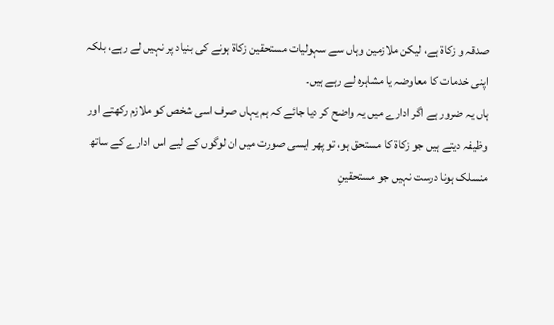صدقہ و زکاۃ ہے، لیکن ملازمین وہاں سے سہولیات مستحقین زکاۃ ہونے کی بنیاد پر نہیں لے رہے، بلکہ اپنی خدمات کا معاوضہ یا مشاہرہ لے رہے ہیں۔
ہاں یہ ضرور ہے اگر ادارے میں یہ واضح کر دیا جائے کہ ہم یہاں صرف اسی شخص کو ملازم رکھتے اور وظیفہ دیتے ہیں جو زکاۃ کا مستحق ہو، تو پھر ایسی صورت میں ان لوگوں کے لیے اس ادارے کے ساتھ منسلک ہونا درست نہیں جو مستحقینِ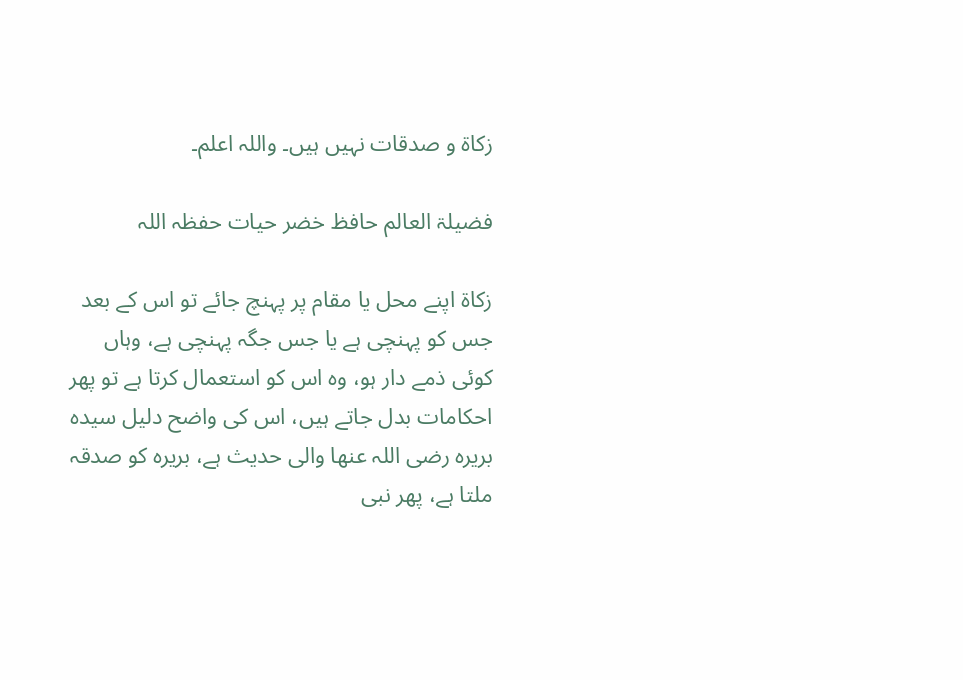زکاۃ و صدقات نہیں ہیں۔ واللہ اعلم۔

فضیلۃ العالم حافظ خضر حیات حفظہ اللہ

زکاۃ اپنے محل یا مقام پر پہنچ جائے تو اس کے بعد جس کو پہنچی ہے یا جس جگہ پہنچی ہے، وہاں کوئی ذمے دار ہو، وہ اس کو استعمال کرتا ہے تو پھر احکامات بدل جاتے ہیں، اس کی واضح دلیل سیدہ بریرہ رضی اللہ عنھا والی حدیث ہے، بریرہ کو صدقہ ملتا ہے، پھر نبی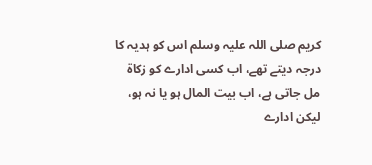کریم صلی اللہ علیہ وسلم اس کو ہدیہ کا درجہ دیتے تھے، اب کسی ادارے کو زکاۃ مل جاتی ہے، اب بیت المال ہو یا نہ ہو، لیکن ادارے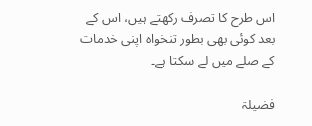اس طرح کا تصرف رکھتے ہیں، اس کے بعد کوئی بھی بطور تنخواہ اپنی خدمات کے صلے میں لے سکتا ہے۔

فضیلۃ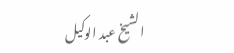الشیخ عبد الوکیل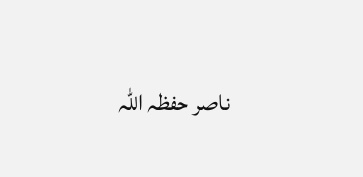ناصر حفظہ اللہ